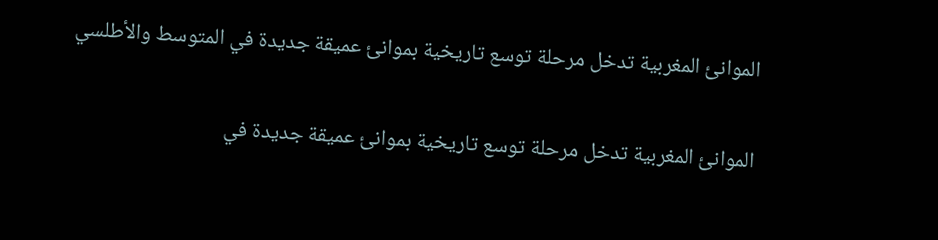الموانئ المغربية تدخل مرحلة توسع تاريخية بموانئ عميقة جديدة في المتوسط والأطلسي

الموانئ المغربية تدخل مرحلة توسع تاريخية بموانئ عميقة جديدة في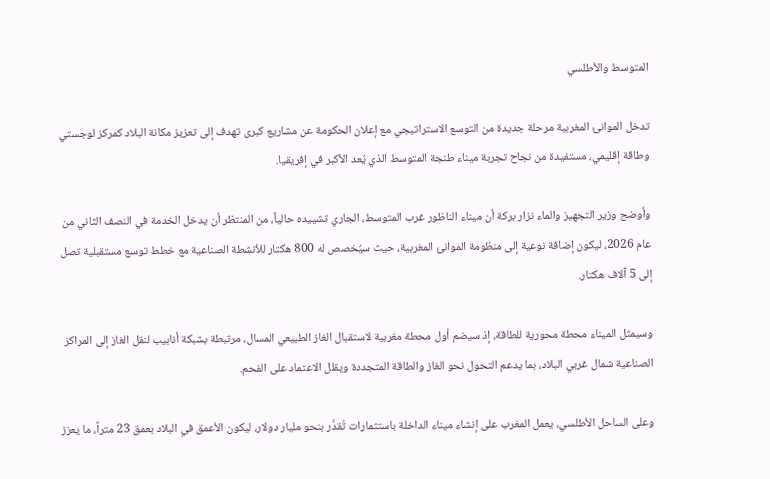المتوسط والأطلسي

تدخل الموانئ المغربية مرحلة جديدة من التوسع الاستراتيجي مع إعلان الحكومة عن مشاريع كبرى تهدف إلى تعزيز مكانة البلاد كمركز لوجستي وطاقة إقليمي، مستفيدة من نجاح تجربة ميناء طنجة المتوسط الذي يُعد الأكبر في إفريقيا.

وأوضح وزير التجهيز والماء نزار بركة أن ميناء الناظور غرب المتوسط، الجاري تشييده حالياً، من المنتظر أن يدخل الخدمة في النصف الثاني من عام 2026، ليكون إضافة نوعية إلى منظومة الموانئ المغربية، حيث سيُخصص له 800 هكتار للأنشطة الصناعية مع خطط توسع مستقبلية تصل إلى 5 آلاف هكتار.

وسيمثل الميناء محطة محورية للطاقة، إذ سيضم أول محطة مغربية لاستقبال الغاز الطبيعي المسال، مرتبطة بشبكة أنابيب لنقل الغاز إلى المراكز الصناعية شمال غربي البلاد، بما يدعم التحول نحو الغاز والطاقة المتجددة ويقلل الاعتماد على الفحم.

وعلى الساحل الأطلسي، يعمل المغرب على إنشاء ميناء الداخلة باستثمارات تُقدَّر بنحو مليار دولار، ليكون الأعمق في البلاد بعمق 23 متراً، ما يعزز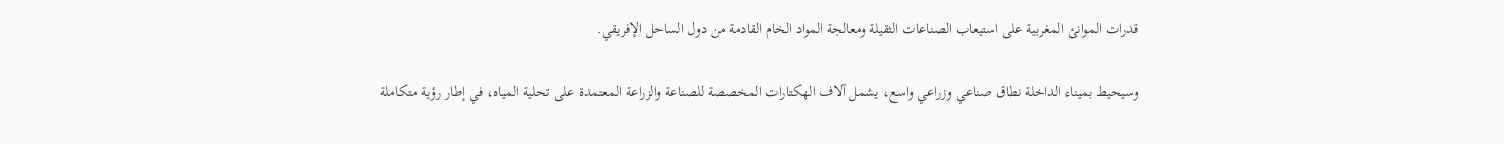قدرات الموانئ المغربية على استيعاب الصناعات الثقيلة ومعالجة المواد الخام القادمة من دول الساحل الإفريقي.

وسيحيط بميناء الداخلة نطاق صناعي وزراعي واسع، يشمل آلاف الهكتارات المخصصة للصناعة والزراعة المعتمدة على تحلية المياه، في إطار رؤية متكاملة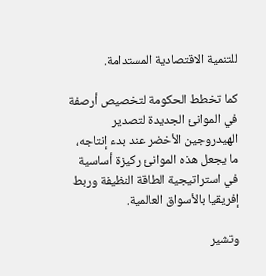للتنمية الاقتصادية المستدامة.

كما تخطط الحكومة لتخصيص أرصفة في الموانئ الجديدة لتصدير الهيدروجين الأخضر عند بدء إنتاجه، ما يجعل هذه الموانئ ركيزة أساسية في استراتيجية الطاقة النظيفة وربط إفريقيا بالأسواق العالمية.

وتشير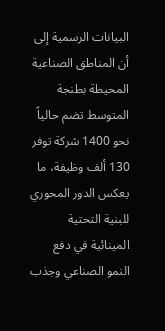البيانات الرسمية إلى أن المناطق الصناعية المحيطة بطنجة المتوسط تضم حالياً نحو 1400 شركة توفر 130 ألف وظيفة، ما يعكس الدور المحوري للبنية التحتية المينائية في دفع النمو الصناعي وجذب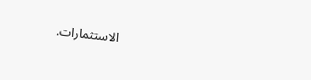الاستثمارات.